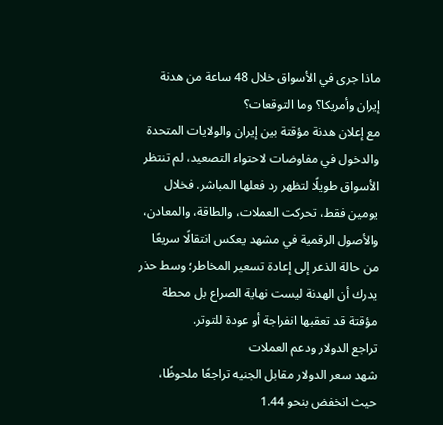ماذا جرى في الأسواق خلال 48 ساعة من هدنة إيران وأمريكا؟ وما التوقعات؟
مع إعلان هدنة مؤقتة بين إيران والولايات المتحدة والدخول في مفاوضات لاحتواء التصعيد، لم تنتظر الأسواق طويلًا لتظهر رد فعلها المباشر. فخلال يومين فقط، تحركت العملات، والطاقة، والمعادن، والأصول الرقمية في مشهد يعكس انتقالًا سريعًا من حالة الذعر إلى إعادة تسعير المخاطر؛ وسط حذر يدرك أن الهدنة ليست نهاية الصراع بل محطة مؤقتة قد تعقبها انفراجة أو عودة للتوتر.
تراجع الدولار ودعم العملات
شهد سعر الدولار مقابل الجنيه تراجعًا ملحوظًا، حيث انخفض بنحو 1.44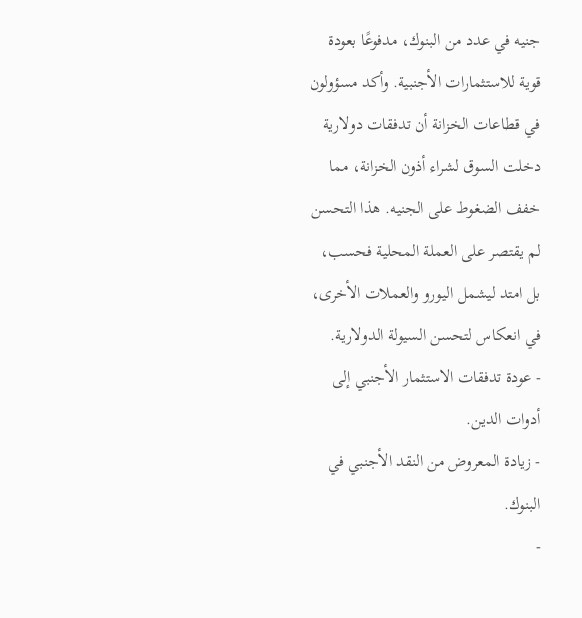جنيه في عدد من البنوك، مدفوعًا بعودة قوية للاستثمارات الأجنبية. وأكد مسؤولون في قطاعات الخزانة أن تدفقات دولارية دخلت السوق لشراء أذون الخزانة، مما خفف الضغوط على الجنيه. هذا التحسن لم يقتصر على العملة المحلية فحسب، بل امتد ليشمل اليورو والعملات الأخرى، في انعكاس لتحسن السيولة الدولارية.
- عودة تدفقات الاستثمار الأجنبي إلى أدوات الدين.
- زيادة المعروض من النقد الأجنبي في البنوك.
-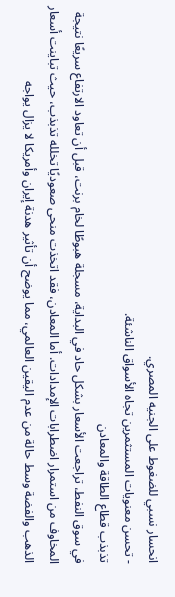انحسار نسبي للضغوط على الجنيه المصري.
- تحسن معنويات المستثمرين تجاه الأسواق الناشئة.
تذبذب قطاع الطاقة والمعادن
في سوق النفط، تراجعت الأسعار بشكل حاد في البداية، مسجلة هبوطًا لخام برنت، قبل أن تعاود الارتفاع سريعًا نتيجة المخاوف من استمرار اضطرابات الإمدادات. أما المعادن، فقد اتخذت منحى صعوديًا تخلله تذبذب، حيث تباينت أسعار الذهب والفضة وسط حالة من عدم اليقين العالمي، مما يوضح أن تأثير هدنة إيران وأمريكا لا يزال يواجه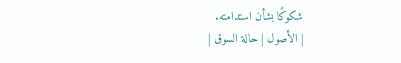شكوكًا بشأن استدامته.
| الأصول | حالة السوق |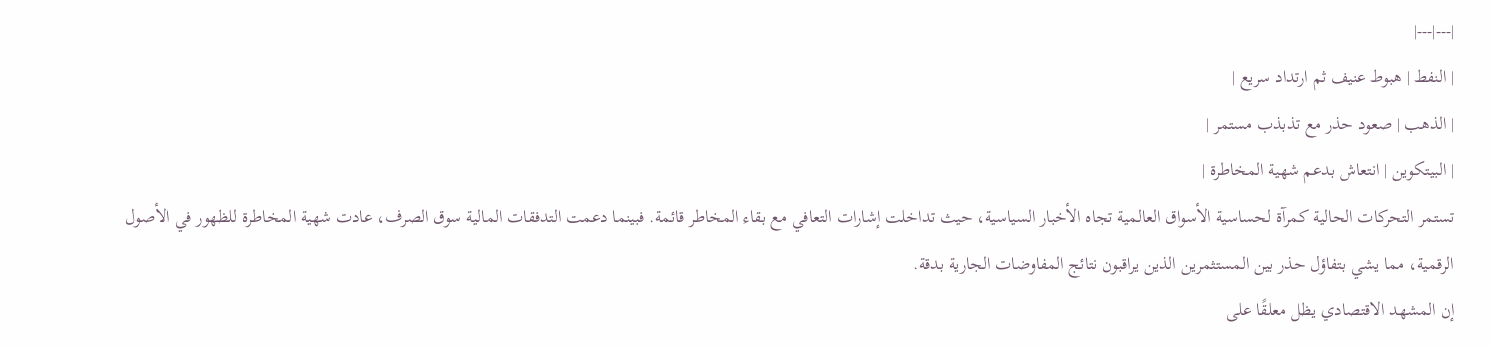|---|---|
| النفط | هبوط عنيف ثم ارتداد سريع |
| الذهب | صعود حذر مع تذبذب مستمر |
| البيتكوين | انتعاش بدعم شهية المخاطرة |
تستمر التحركات الحالية كمرآة لحساسية الأسواق العالمية تجاه الأخبار السياسية، حيث تداخلت إشارات التعافي مع بقاء المخاطر قائمة. فبينما دعمت التدفقات المالية سوق الصرف، عادت شهية المخاطرة للظهور في الأصول الرقمية، مما يشي بتفاؤل حذر بين المستثمرين الذين يراقبون نتائج المفاوضات الجارية بدقة.
إن المشهد الاقتصادي يظل معلقًا على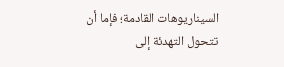السيناريوهات القادمة؛ فإما أن تتحول التهدئة إلى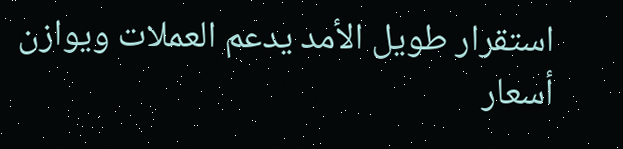استقرار طويل الأمد يدعم العملات ويوازن أسعار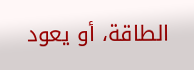الطاقة، أو يعود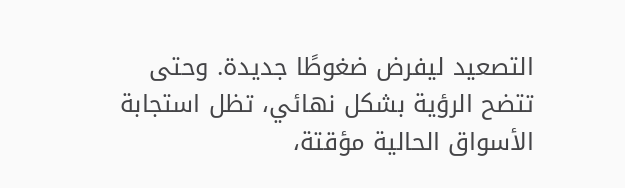التصعيد ليفرض ضغوطًا جديدة. وحتى تتضح الرؤية بشكل نهائي، تظل استجابة الأسواق الحالية مؤقتة،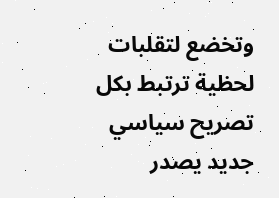وتخضع لتقلبات لحظية ترتبط بكل تصريح سياسي جديد يصدر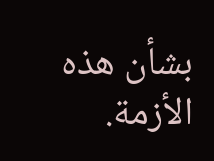بشأن هذه الأزمة.